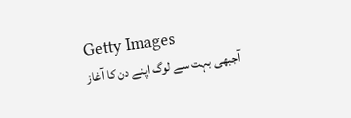Getty Images
آجبھی بہت سے لوگ اپنے دن کا آغاز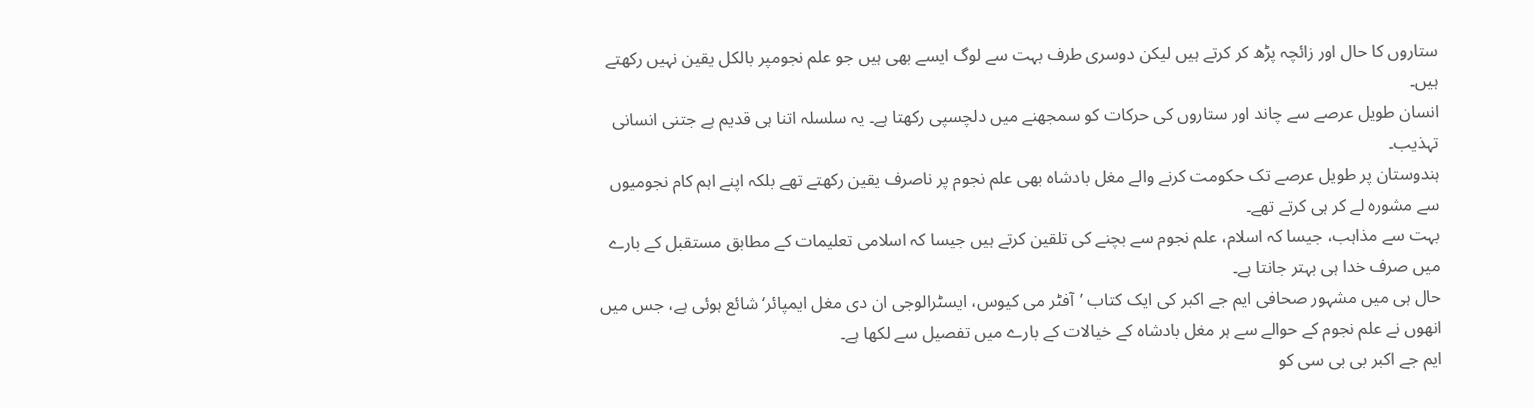ستاروں کا حال اور زائچہ پڑھ کر کرتے ہیں لیکن دوسری طرف بہت سے لوگ ایسے بھی ہیں جو علم نجومپر بالکل یقین نہیں رکھتے ہیں۔
انسان طویل عرصے سے چاند اور ستاروں کی حرکات کو سمجھنے میں دلچسپی رکھتا ہے۔ یہ سلسلہ اتنا ہی قدیم ہے جتنی انسانی تہذیب۔
ہندوستان پر طویل عرصے تک حکومت کرنے والے مغل بادشاہ بھی علم نجوم پر ناصرف یقین رکھتے تھے بلکہ اپنے اہم کام نجومیوں سے مشورہ لے کر ہی کرتے تھے۔
بہت سے مذاہب، جیسا کہ اسلام، علم نجوم سے بچنے کی تلقین کرتے ہیں جیسا کہ اسلامی تعلیمات کے مطابق مستقبل کے بارے میں صرف خدا ہی بہتر جانتا ہے۔
حال ہی میں مشہور صحافی ایم جے اکبر کی ایک کتاب ’آفٹر می کیوس، ایسٹرالوجی ان دی مغل ایمپائر‘ شائع ہوئی ہے، جس میں انھوں نے علم نجوم کے حوالے سے ہر مغل بادشاہ کے خیالات کے بارے میں تفصیل سے لکھا ہے۔
ایم جے اکبر بی بی سی کو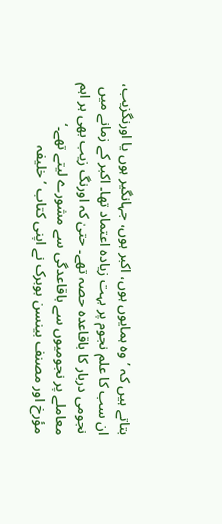بتاتے ہیں کہ ’وہ ہمایوں ہوں، اکبر ہوں، جہانگیر ہوں یا اورنگزیب، ان سب کا علم نجوم پر بہت زیادہ اعتماد تھا۔ اکبر کے زمانے میں نجومی دربار کا باقاعدہ حصہ تھے۔ حتیٰ کہ اورنگ زیب بھی ہر اہم معاملے پر نجومیوں سے باقاعدگی سے مشورے لیتے تھے۔‘
مؤرخ اور مصنف بینسن بوبرک نے اپنی کتاب ’خلیفہ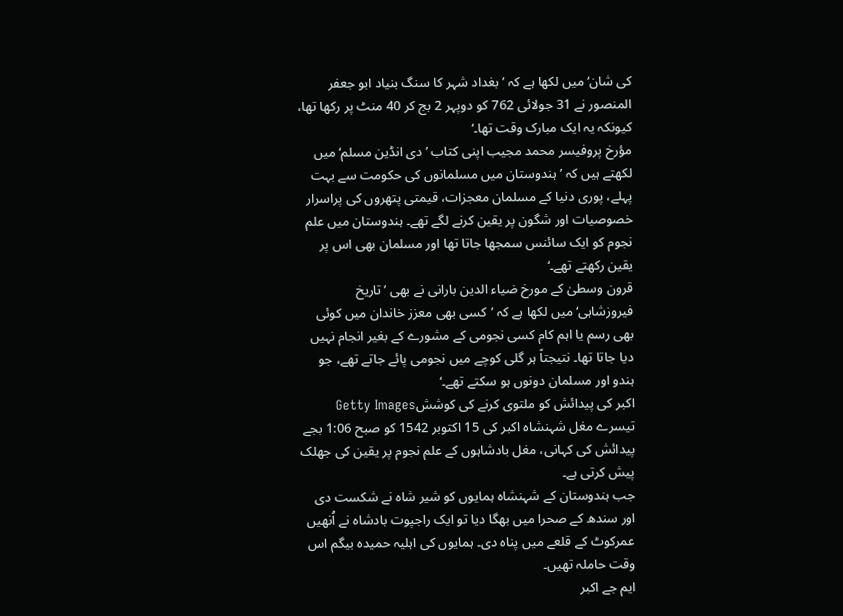کی شان‘ میں لکھا ہے کہ ’بغداد شہر کا سنگ بنیاد ابو جعفر المنصور نے 31 جولائی 762 کو دوپہر 2 بج کر 40 منٹ پر رکھا تھا، کیونکہ یہ ایک مبارک وقت تھا۔‘
مؤرخ پروفیسر محمد مجیب اپنی کتاب ’دی انڈین مسلم‘ میں لکھتے ہیں کہ ’ہندوستان میں مسلمانوں کی حکومت سے بہت پہلے، پوری دنیا کے مسلمان معجزات، قیمتی پتھروں کی پراسرار خصوصیات اور شگون پر یقین کرنے لگے تھے۔ ہندوستان میں علم نجوم کو ایک سائنس سمجھا جاتا تھا اور مسلمان بھی اس پر یقین رکھتے تھے۔‘
قرون وسطیٰ کے مورخ ضیاء الدین بارانی نے بھی ’تاریخ فیروزشاہی‘ میں لکھا ہے کہ ’کسی بھی معزز خاندان میں کوئی بھی رسم یا اہم کام کسی نجومی کے مشورے کے بغیر انجام نہیں دیا جاتا تھا۔ نتیجتاً ہر گلی کوچے میں نجومی پائے جاتے تھے، جو ہندو اور مسلمان دونوں ہو سکتے تھے۔‘
اکبر کی پیدائش کو ملتوی کرنے کی کوششGetty Images
تیسرے مغل شہنشاہ اکبر کی 15 اکتوبر 1542 کو صبح 1:06 بجے پیدائش کی کہانی، مغل بادشاہوں کے علم نجوم پر یقین کی جھلک پیش کرتی ہے۔
جب ہندوستان کے شہنشاہ ہمایوں کو شیر شاہ نے شکست دی اور سندھ کے صحرا میں بھگا دیا تو ایک راجپوت بادشاہ نے اُنھیں عمرکوٹ کے قلعے میں پناہ دی۔ ہمایوں کی اہلیہ حمیدہ بیگم اس وقت حاملہ تھیں۔
ایم جے اکبر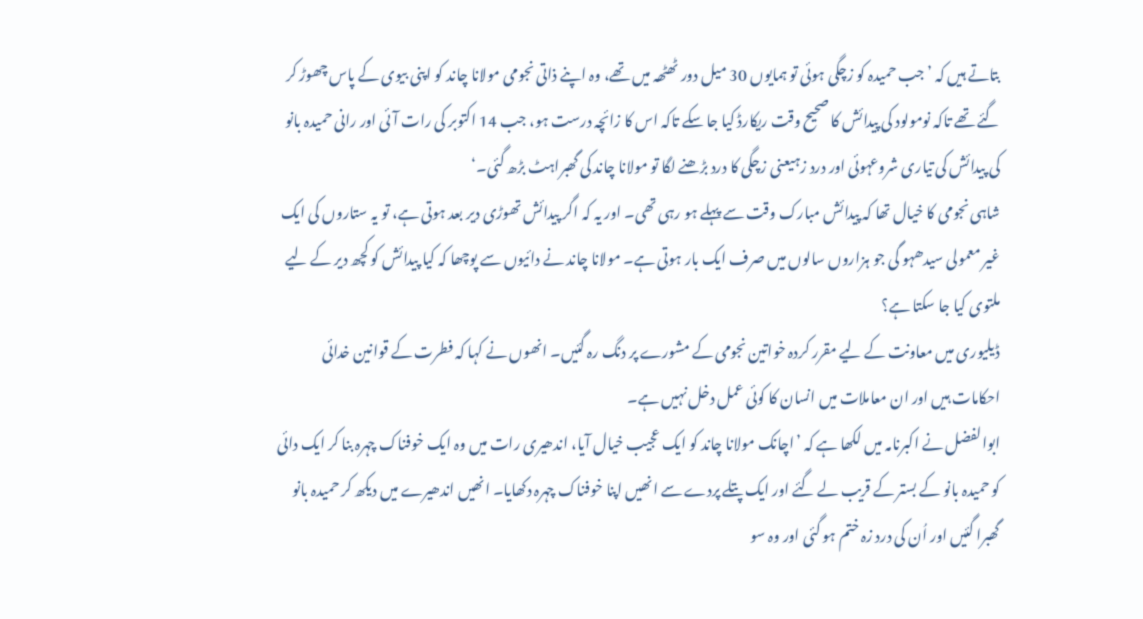بتاتے ہیں کہ ’جب حمیدہ کو زچگی ہوئی تو ہمایوں 30 میل دور ٹھٹھہ میں تھے، وہ اپنے ذاتی نجومی مولانا چاند کو اپنی بیوی کے پاس چھوڑ کر گئے تھے تاکہ نومولود کی پیدائش کا صحیح وقت ریکارڈ کیا جا سکے تاکہ اس کا زائچہ درست ہو، جب 14 اکتوبر کی رات آئی اور رانی حمیدہ بانو کی پیدائش کی تیاری شروعہوئی اور درد زہیعنی زچگی کا درد بڑھنے لگا تو مولانا چاند کی گھبراہٹ بڑھ گئی۔‘
شاہی نجومی کا خیال تھا کہ پیدائش مبارک وقت سے پہلے ہو رہی تھی۔ اور یہ کہ اگر پیدائش تھوڑی دیر بعد ہوتی ہے، تو یہ ستاروں کی ایک غیر معمولی سیدھہو گی جو ہزاروں سالوں میں صرف ایک بار ہوتی ہے۔ مولانا چاند نے دائیوں سے پوچھا کہ کیا پیدائش کو کچھ دیر کے لیے ملتوی کیا جا سکتا ہے؟
ڈیلیوری میں معاونت کے لیے مقرر کردہ خواتین نجومی کے مشورے پر دنگ رہ گئیں۔ انھوں نے کہا کہ فطرت کے قوانین خدائی احکامات ہیں اور ان معاملات میں انسان کا کوئی عمل دخل نہیں ہے۔
ابوالفضل نے اکبرنامہ میں لکھا ہے کہ ’اچانک مولانا چاند کو ایک عجیب خیال آیا، اندھیری رات میں وہ ایک خوفناک چہرہ بنا کر ایک دائی کو حمیدہ بانو کے بستر کے قریب لے گئے اور ایک پتلے پردے سے انھیں اپنا خوفناک چہرہ دکھایا۔ انھیں اندھیرے میں دیکھ کر حمیدہ بانو گھبرا گئیں اور اُن کی درد زہ ختم ہو گئی اور وہ سو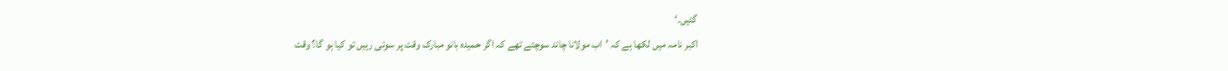گئیں۔‘
اکبر نامہ میں لکھا ہے کہ ’اب مولانا چاند سوچتے تھے کہ اگر حمیدہ بانو مبارک وقت پر سوتی رہیں تو کیا ہو گا؟ وقت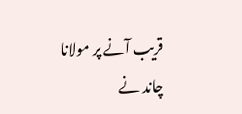قریب آنے پر مولانا چاند نے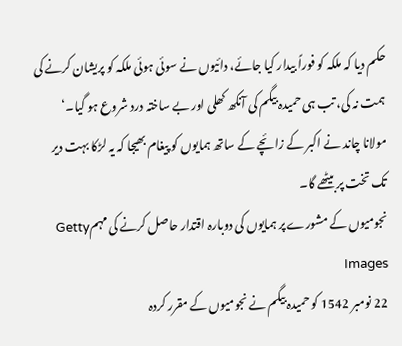حکم دیا کہ ملکہ کو فوراً بیدار کیا جائے، دائیوں نے سوئی ہوئی ملکہ کو پریشان کرنے کی ہمت نہ کی، تب ہی حمیدہ بیگم کی آنکھ کھلی اور بے ساختہ درد شروع ہو گیا۔‘
مولانا چاند نے اکبر کے زائچے کے ساتھ ہمایوں کو پیغام بھیجا کہ یہ لڑکا بہت دیر تک تخت پر بیٹھے گا۔
نجومیوں کے مشورے پر ہمایوں کی دوبارہ اقتدار حاصل کرنے کی مہمGetty Images
22 نومبر 1542 کو حمیدہ بیگم نے نجومیوں کے مقرر کردہ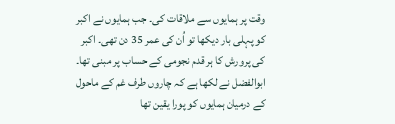وقت پر ہمایوں سے ملاقات کی۔ جب ہمایوں نے اکبر کو پہلی بار دیکھا تو اُن کی عمر 35 دن تھی۔ اکبر کی پرورش کا ہر قدم نجومی کے حساب پر مبنی تھا۔
ابوالفضل نے لکھا ہے کہ چاروں طرف غم کے ماحول کے درمیان ہمایوں کو پورا یقین تھا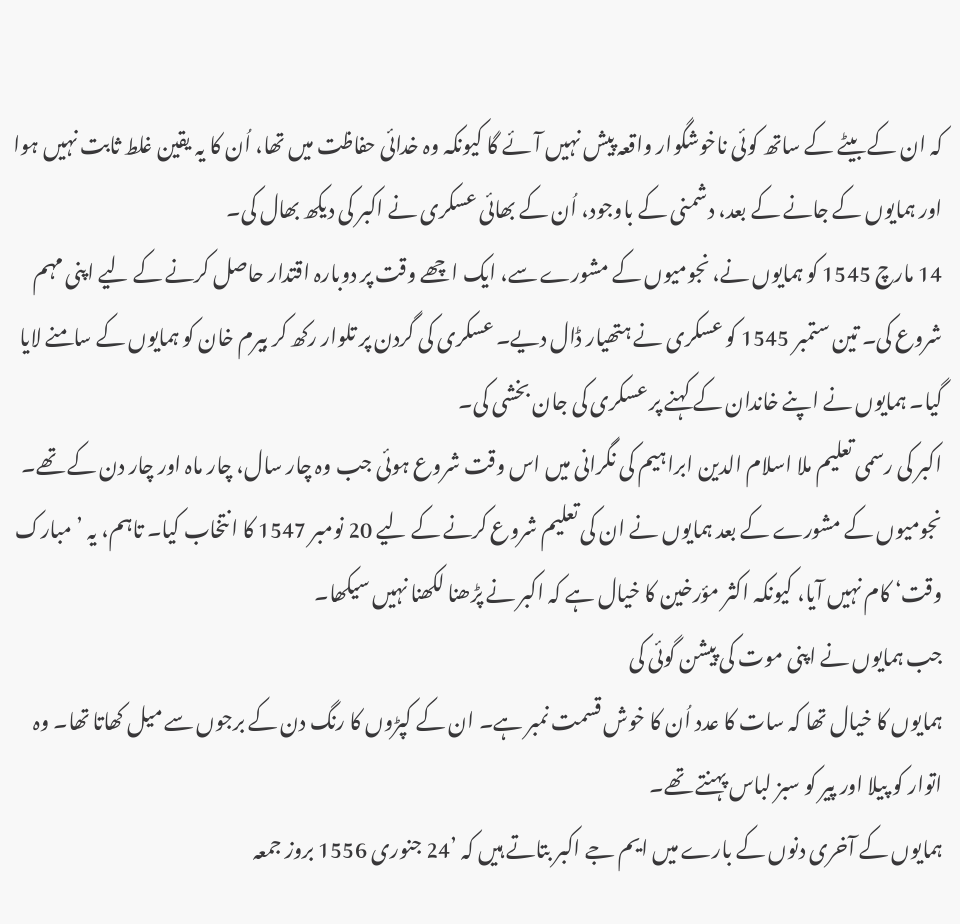کہ ان کے بیٹے کے ساتھ کوئی ناخوشگوار واقعہ پیش نہیں آئے گا کیونکہ وہ خدائی حفاظت میں تھا، اُن کا یہ یقین غلط ثابت نہیں ہوا اور ہمایوں کے جانے کے بعد، دشمنی کے باوجود، اُن کے بھائی عسکری نے اکبر کی دیکھ بھال کی۔
14 مارچ 1545 کو ہمایوں نے، نجومیوں کے مشورے سے، ایک اچھے وقت پر دوبارہ اقتدار حاصل کرنے کے لیے اپنی مہم شروع کی۔ تین ستمبر 1545 کو عسکری نے ہتھیار ڈال دیے۔ عسکری کی گردن پر تلوار رکھ کر بیرم خان کو ہمایوں کے سامنے لایا گیا۔ ہمایوں نے اپنے خاندان کے کہنے پر عسکری کی جان بخشی کی۔
اکبر کی رسمی تعلیم ملا اسلام الدین ابراہیم کی نگرانی میں اس وقت شروع ہوئی جب وہ چار سال، چار ماہ اور چار دن کے تھے۔ نجومیوں کے مشورے کے بعد ہمایوں نے ان کی تعلیم شروع کرنے کے لیے 20 نومبر 1547 کا انتخاب کیا۔ تاہم، یہ ’مبارک وقت‘ کام نہیں آیا، کیونکہ اکثر مؤرخین کا خیال ہے کہ اکبر نے پڑھنا لکھنا نہیں سیکھا۔
جب ہمایوں نے اپنی موت کی پیشن گوئی کی
ہمایوں کا خیال تھا کہ سات کا عدد اُن کا خوش قسمت نمبر ہے۔ ان کے کپڑوں کا رنگ دن کے برجوں سے میل کھاتا تھا۔ وہ اتوار کو پیلا اور پیر کو سبز لباس پہنتے تھے۔
ہمایوں کے آخری دنوں کے بارے میں ایم جے اکبر بتاتے ہیں کہ ’24 جنوری 1556 بروز جمعہ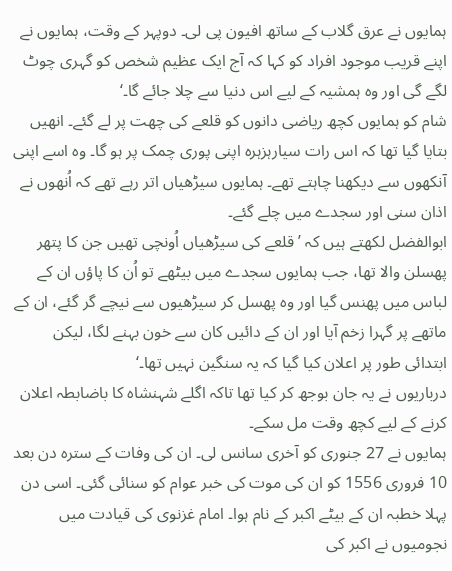ہمایوں نے عرق گلاب کے ساتھ افیون پی لی۔ دوپہر کے وقت، ہمایوں نے اپنے قریب موجود افراد کو کہا کہ آج ایک عظیم شخص کو گہری چوٹ لگے گی اور وہ ہمشیہ کے لیے اس دنیا سے چلا جائے گا۔‘
شام کو ہمایوں کچھ ریاضی دانوں کو قلعے کی چھت پر لے گئے۔ انھیں بتایا گیا تھا کہ اس رات سیارہزہرہ اپنی پوری چمک پر ہو گا۔ وہ اسے اپنی آنکھوں سے دیکھنا چاہتے تھے۔ ہمایوں سیڑھیاں اتر رہے تھے کہ اُنھوں نے اذان سنی اور سجدے میں چلے گئے۔
ابوالفضل لکھتے ہیں کہ ’قلعے کی سیڑھیاں اُونچی تھیں جن کا پتھر پھسلن والا تھا، جب ہمایوں سجدے میں بیٹھے تو اُن کا پاؤں ان کے لباس میں پھنس گیا اور وہ پھسل کر سیڑھیوں سے نیچے گر گئے، ان کے ماتھے پر گہرا زخم آیا اور ان کے دائیں کان سے خون بہنے لگا، لیکن ابتدائی طور پر اعلان کیا گیا کہ یہ سنگین نہیں تھا۔‘
درباریوں نے یہ جان بوجھ کر کیا تھا تاکہ اگلے شہنشاہ کا باضابطہ اعلان کرنے کے لیے کچھ وقت مل سکے۔
ہمایوں نے 27 جنوری کو آخری سانس لی۔ ان کی وفات کے سترہ دن بعد 10 فروری 1556 کو ان کی موت کی خبر عوام کو سنائی گئی۔ اسی دن پہلا خطبہ ان کے بیٹے اکبر کے نام ہوا۔ امام غزنوی کی قیادت میں نجومیوں نے اکبر کی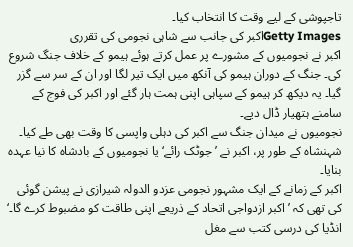تاجپوشی کے لیے وقت کا انتخاب کیا۔
Getty Imagesاکبر کی جانب سے شاہی نجومی کی تقرری
اکبر نے نجومیوں کے مشورے پر عمل کرتے ہوئے ہیمو کے خلاف جنگ شروع کی۔ جنگ کے دوران ہیمو کی آنکھ میں ایک تیر لگا اور ان کے سر سے گزر گیا۔ یہ دیکھ کر ہیمو کے سپاہی اپنی ہمت ہار گئے اور اکبر کی فوج کے سامنے ہتھیار ڈال دیے۔
نجومیوں نے میدان جنگ سے اکبر کی دہلی واپسی کا وقت بھی طے کیا۔ شہنشاہ کے طور پر، اکبر نے ’جوٹک رائے‘ یا نجومیوں کے بادشاہ کا نیا عہدہ بنایا۔
اکبر کے زمانے کے ایک مشہور نجومی عزدو الدولہ شیرازی نے پیشن گوئی کی تھی کہ ’اکبر ازدواجی اتحاد کے ذریعے اپنی طاقت کو مضبوط کرے گا۔‘
انڈیا کی درسی کتب سے مغل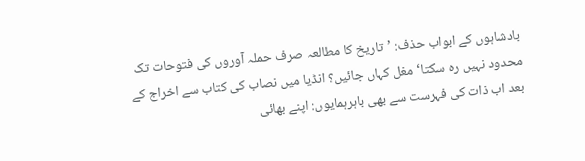بادشاہوں کے ابواب حذف: ’تاریخ کا مطالعہ صرف حملہ آوروں کی فتوحات تک محدود نہیں رہ سکتا‘مغل کہاں جائیں؟ انڈیا میں نصاب کی کتاب سے اخراج کے بعد اب ذات کی فہرست سے بھی باہرہمایوں: اپنے بھائی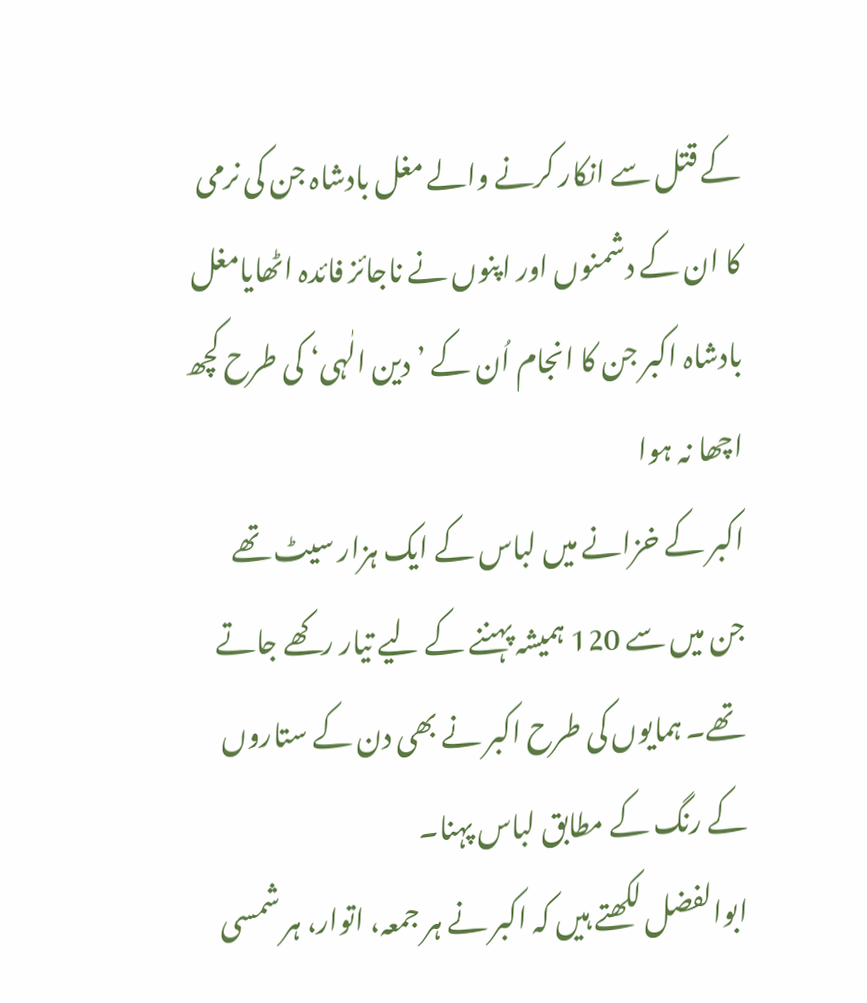کے قتل سے انکار کرنے والے مغل بادشاہ جن کی نرمی کا ان کے دشمنوں اور اپنوں نے ناجائز فائدہ اٹھایامغل بادشاہ اکبر جن کا انجام اُن کے ’دین الٰہی‘ کی طرح کچھ اچھا نہ ہوا
اکبر کے خزانے میں لباس کے ایک ہزار سیٹ تھے جن میں سے 120 ہمیشہ پہننے کے لیے تیار رکھے جاتے تھے۔ ہمایوں کی طرح اکبر نے بھی دن کے ستاروں کے رنگ کے مطابق لباس پہنا۔
ابوالفضل لکھتے ہیں کہ اکبر نے ہر جمعہ، اتوار، ہر شمسی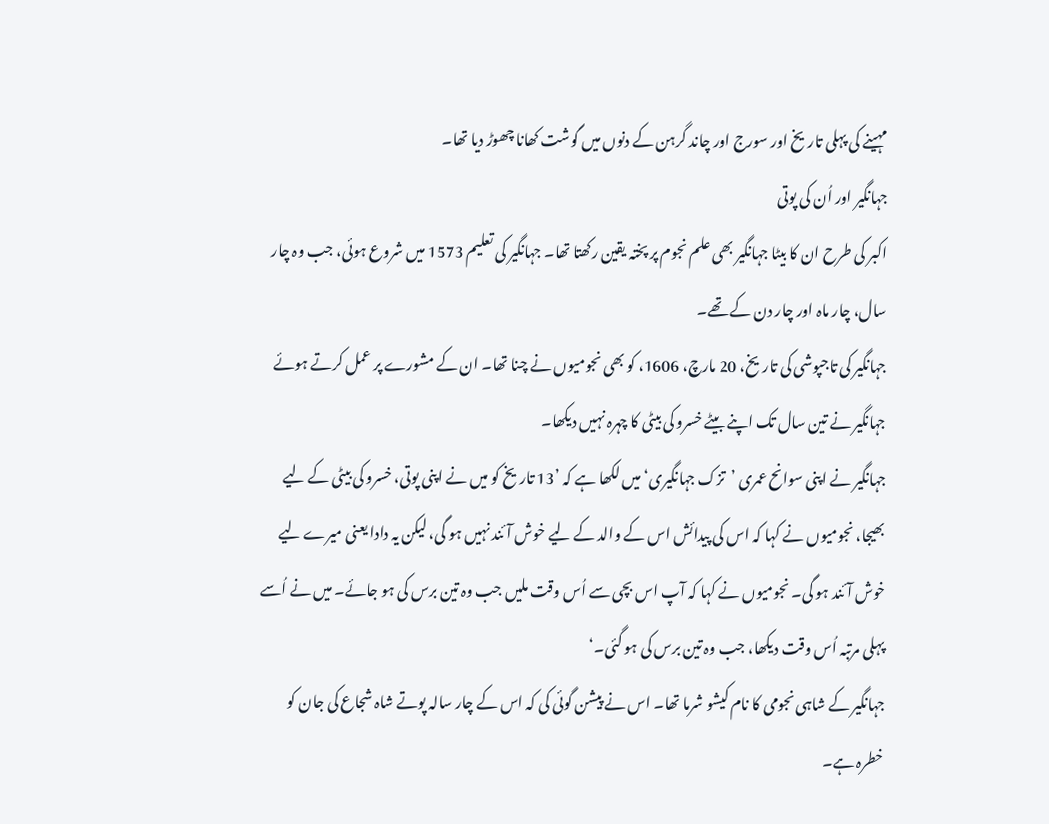مہینے کی پہلی تاریخ اور سورج اور چاند گرہن کے دنوں میں گوشت کھانا چھوڑ دیا تھا۔
جہانگیر اور اُن کی پوتی
اکبر کی طرح ان کا بیٹا جہانگیر بھی علم نجوم پر پختہ یقین رکھتا تھا۔ جہانگیر کی تعلیم 1573 میں شروع ہوئی، جب وہ چار سال، چار ماہ اور چار دن کے تھے۔
جہانگیر کی تاجپوشی کی تاریخ، 20 مارچ، 1606، کو بھی نجومیوں نے چنا تھا۔ ان کے مشورے پر عمل کرتے ہوئے جہانگیر نے تین سال تک اپنے بیٹے خسرو کی بیٹی کا چہرہ نہیں دیکھا۔
جہانگیر نے اپنی سوانح عمری ’تزک جہانگیری‘ میں لکھا ہے کہ ’13 تاریخ کو میں نے اپنی پوتی، خسرو کی بیٹی کے لیے بھیجا، نجومیوں نے کہا کہ اس کی پیدائش اس کے والد کے لیے خوش آئند نہیں ہو گی، لیکن یہ دادا یعنی میرے لیے خوش آئند ہو گی۔ نجومیوں نے کہا کہ آپ اس بچی سے اُس وقت ملیں جب وہ تین برس کی ہو جائے۔ میں نے اُسے پہلی مرتبہ اُس وقت دیکھا، جب وہ تین برس کی ہو گئی۔‘
جہانگیر کے شاہی نجومی کا نام کیشو شرما تھا۔ اس نے پیشن گوئی کی کہ اس کے چار سالہ پوتے شاہ شجاع کی جان کو خطرہ ہے۔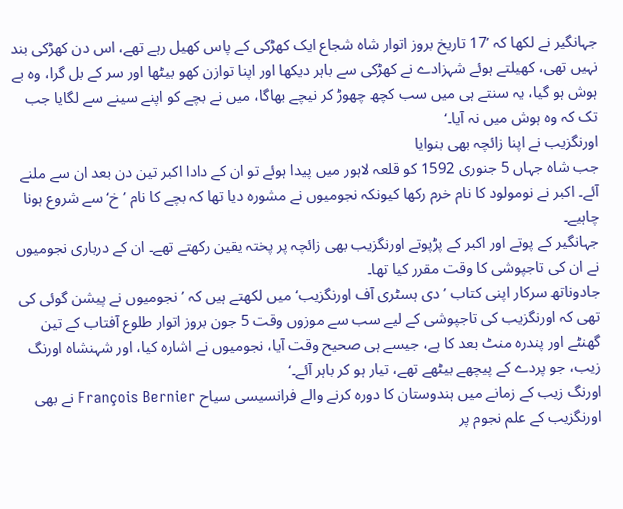جہانگیر نے لکھا کہ ’17 تاریخ بروز اتوار شاہ شجاع ایک کھڑکی کے پاس کھیل رہے تھے، اس دن کھڑکی بند نہیں تھی، کھیلتے ہوئے شہزادے نے کھڑکی سے باہر دیکھا اور اپنا توازن کھو بیٹھا اور سر کے بل گرا، وہ بے ہوش ہو گیا، یہ سنتے ہی میں سب کچھ چھوڑ کر نیچے بھاگا، میں نے بچے کو اپنے سینے سے لگایا جب تک کہ وہ ہوش میں نہ آیا۔‘
اورنگزیب نے اپنا زائچہ بھی بنوایا
جب شاہ جہاں 5 جنوری 1592 کو قلعہ لاہور میں پیدا ہوئے تو ان کے دادا اکبر تین دن بعد ان سے ملنے آئے۔ اکبر نے نومولود کا نام خرم رکھا کیونکہ نجومیوں نے مشورہ دیا تھا کہ بچے کا نام ’خ‘ سے شروع ہونا چاہیے۔
جہانگیر کے پوتے اور اکبر کے پڑپوتے اورنگزیب بھی زائچہ پر پختہ یقین رکھتے تھے۔ ان کے درباری نجومیوں نے ان کی تاجپوشی کا وقت مقرر کیا تھا۔
جادوناتھ سرکار اپنی کتاب ’دی ہسٹری آف اورنگزیب‘ میں لکھتے ہیں کہ ’نجومیوں نے پیشن گوئی کی تھی کہ اورنگزیب کی تاجپوشی کے لیے سب سے موزوں وقت 5 جون بروز اتوار طلوع آفتاب کے تین گھنٹے اور پندرہ منٹ بعد کا ہے، جیسے ہی صحیح وقت آیا، نجومیوں نے اشارہ کیا، اور شہنشاہ اورنگ زیب، جو پردے کے پیچھے بیٹھے تھے، تیار ہو کر باہر آئے۔‘
اورنگ زیب کے زمانے میں ہندوستان کا دورہ کرنے والے فرانسیسی سیاح François Bernier نے بھی اورنگزیب کے علم نجوم پر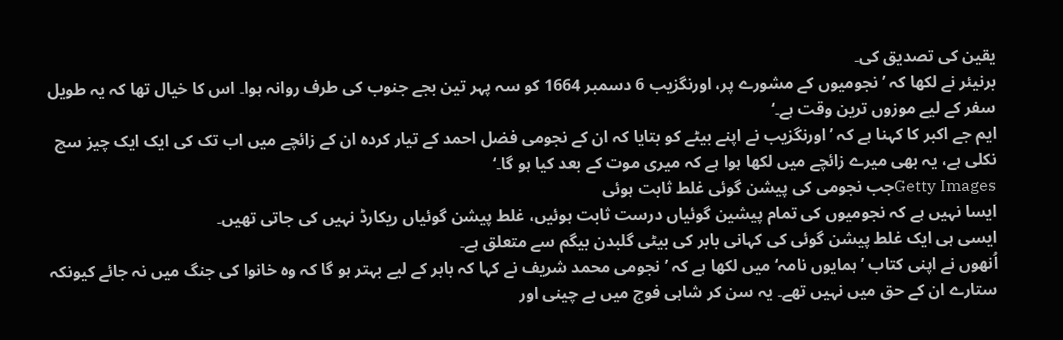یقین کی تصدیق کی۔
برنیئر نے لکھا کہ ’نجومیوں کے مشورے پر، اورنگزیب 6 دسمبر 1664 کو سہ پہر تین بجے جنوب کی طرف روانہ ہوا۔ اس کا خیال تھا کہ یہ طویل سفر کے لیے موزوں ترین وقت ہے۔‘
ایم جے اکبر کا کہنا ہے کہ ’اورنگزیب نے اپنے بیٹے کو بتایا کہ ان کے نجومی فضل احمد کے تیار کردہ ان کے زائچے میں اب تک کی ایک ایک چیز سچ نکلی ہے، یہ بھی میرے زائچے میں لکھا ہوا ہے کہ میری موت کے بعد کیا ہو گا۔‘
Getty Imagesجب نجومی کی پیشن گوئی غلط ثابت ہوئی
ایسا نہیں ہے کہ نجومیوں کی تمام پیشین گوئیاں درست ثابت ہوئیں، غلط پیشن گوئیاں ریکارڈ نہیں کی جاتی تھیں۔
ایسی ہی ایک غلط پیشن گوئی کی کہانی بابر کی بیٹی گلبدن بیگم سے متعلق ہے۔
اُنھوں نے اپنی کتاب ’ہمایوں نامہ‘ میں لکھا ہے کہ ’نجومی محمد شریف نے کہا کہ بابر کے لیے بہتر ہو گا کہ وہ خانوا کی جنگ میں نہ جائے کیونکہ ستارے ان کے حق میں نہیں تھے۔ یہ سن کر شاہی فوج میں بے چینی اور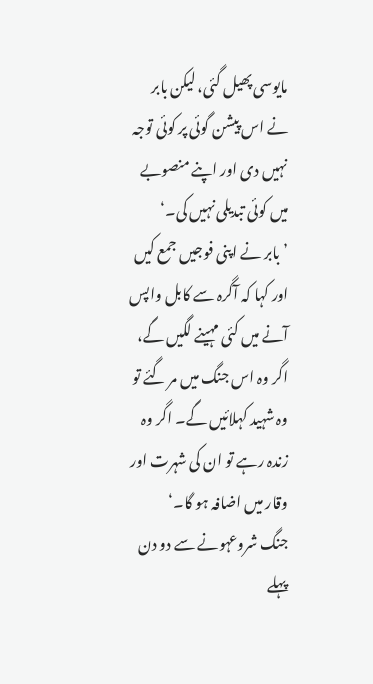مایوسی پھیل گئی، لیکن بابر نے اس پیشن گوئی پر کوئی توجہ نہیں دی اور اپنے منصوبے میں کوئی تبدیلی نہیں کی۔‘
’بابر نے اپنی فوجیں جمع کیں اور کہا کہ آگرہ سے کابل واپس آنے میں کئی مہینے لگیں گے، اگر وہ اس جنگ میں مر گئے تو وہ شہید کہلائیں گے۔ اگر وہ زندہ رہے تو ان کی شہرت اور وقار میں اضافہ ہو گا۔‘
جنگ شروعہونے سے دو دن پہلے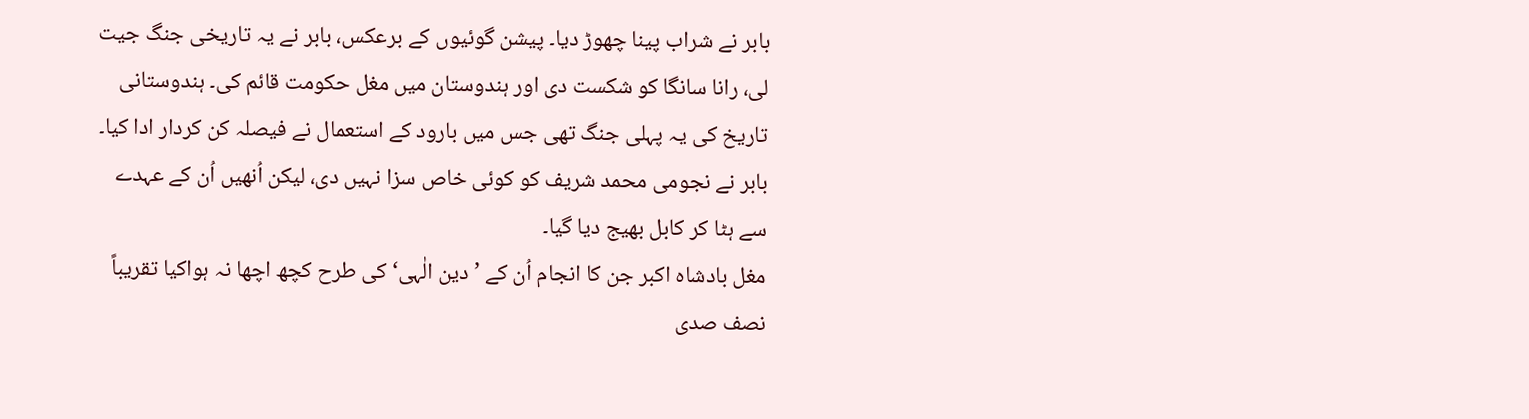بابر نے شراب پینا چھوڑ دیا۔ پیشن گوئیوں کے برعکس، بابر نے یہ تاریخی جنگ جیت لی، رانا سانگا کو شکست دی اور ہندوستان میں مغل حکومت قائم کی۔ ہندوستانی تاریخ کی یہ پہلی جنگ تھی جس میں بارود کے استعمال نے فیصلہ کن کردار ادا کیا۔
بابر نے نجومی محمد شریف کو کوئی خاص سزا نہیں دی، لیکن اُنھیں اُن کے عہدے سے ہٹا کر کابل بھیج دیا گیا۔
مغل بادشاہ اکبر جن کا انجام اُن کے ’دین الٰہی‘ کی طرح کچھ اچھا نہ ہواکیا تقریباً نصف صدی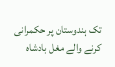تک ہندوستان پر حکمرانی کرنے والے مغل بادشاہ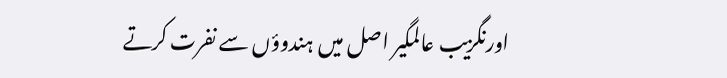اورنگزیب عالمگیر اصل میں ہندوؤں سے نفرت کرتے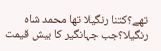تھے؟کتنا رنگیلا تھا محمد شاہ رنگیلا؟جب جہانگیر کا بیش قیمت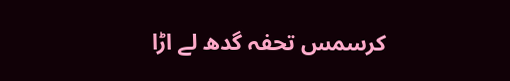کرسمس تحفہ گدھ لے اڑا